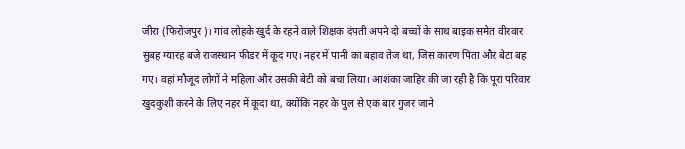जीरा (फिरोजपुर)। गांव लोहके खुर्द के रहने वाले शिक्षक दंपती अपने दो बच्चों के साथ बाइक समेत वीरवार सुबह ग्यारह बजे राजस्थान फीडर में कूद गए। नहर में पानी का बहाव तेज था, जिस कारण पिता और बेटा बह गए। वहां मौजूद लोगों ने महिला और उसकी बेटी को बचा लिया। आशंका जाहिर की जा रही है कि पूरा परिवार खुदकुशी करने के लिए नहर में कूदा था, क्योंकि नहर के पुल से एक बार गुजर जाने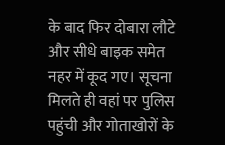के बाद फिर दोबारा लौटे और सीधे बाइक समेत नहर में कूद गए। सूचना मिलते ही वहां पर पुलिस पहुंची और गोताखोरों के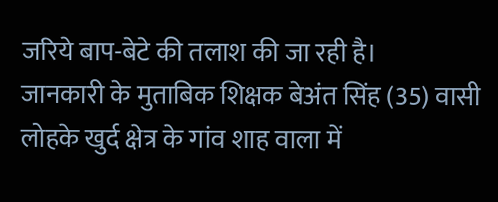जरिये बाप-बेटे की तलाश की जा रही है।
जानकारी के मुताबिक शिक्षक बेअंत सिंह (35) वासी लोहके खुर्द क्षेत्र के गांव शाह वाला में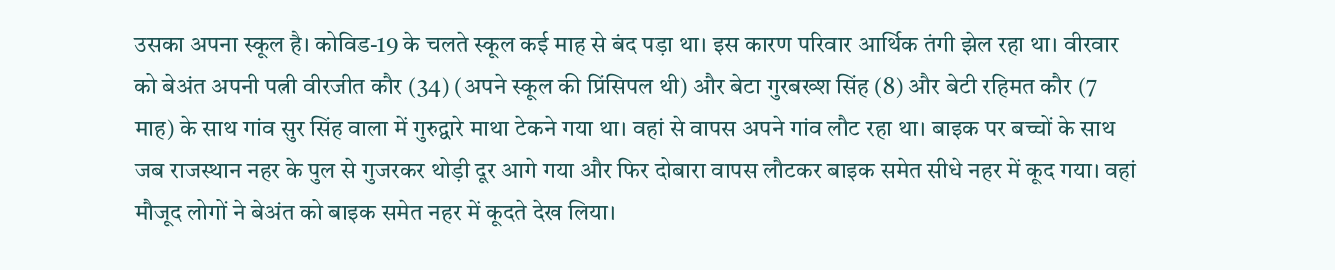उसका अपना स्कूल है। कोविड-19 के चलते स्कूल कई माह से बंद पड़ा था। इस कारण परिवार आर्थिक तंगी झेल रहा था। वीरवार को बेअंत अपनी पत्नी वीरजीत कौर (34) (अपने स्कूल की प्रिंसिपल थी) और बेटा गुरबख्श सिंह (8) और बेटी रहिमत कौर (7 माह) के साथ गांव सुर सिंह वाला में गुरुद्वारे माथा टेकने गया था। वहां से वापस अपने गांव लौट रहा था। बाइक पर बच्चों के साथ जब राजस्थान नहर के पुल से गुजरकर थोड़ी दूर आगे गया और फिर दोबारा वापस लौटकर बाइक समेत सीधे नहर में कूद गया। वहां मौजूद लोगों ने बेअंत को बाइक समेत नहर में कूदते देख लिया।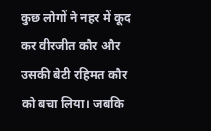कुछ लोगों ने नहर में कूद कर वीरजीत कौर और उसकी बेटी रहिमत कौर को बचा लिया। जबकि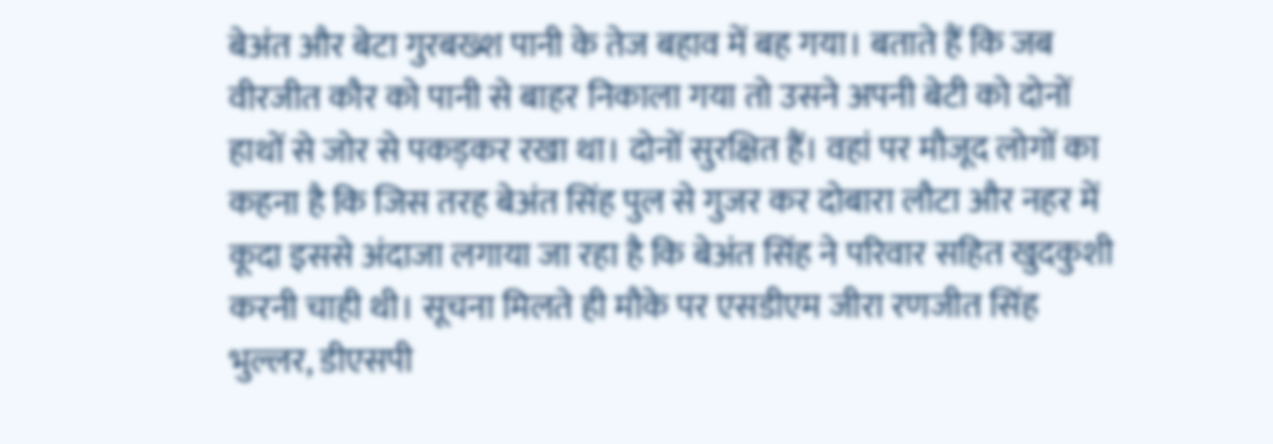बेअंत और बेटा गुरबख्श पानी के तेज बहाव में बह गया। बताते हैं कि जब वीरजीत कौर को पानी से बाहर निकाला गया तो उसने अपनी बेटी को दोनों हाथों से जोर से पकड़कर रखा था। दोनों सुरक्षित हैं। वहां पर मौजूद लोगों का कहना है कि जिस तरह बेअंत सिंह पुल से गुजर कर दोबारा लौटा और नहर में कूदा इससे अंदाजा लगाया जा रहा है कि बेअंत सिंह ने परिवार सहित खुदकुशी करनी चाही थी। सूचना मिलते ही मौके पर एसडीएम जीरा रणजीत सिंह भुल्लर, डीएसपी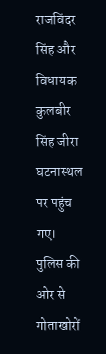राजविंदर सिंह और विधायक कुलबीर सिंह जीरा घटनास्थल पर पहुंच गए। पुलिस की ओर से गोताखोरों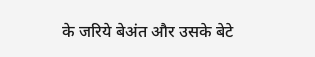के जरिये बेअंत और उसके बेटे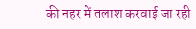की नहर में तलाश करवाई जा रही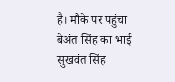है। मौके पर पहुंचा बेअंत सिंह का भाई सुखवंत सिंह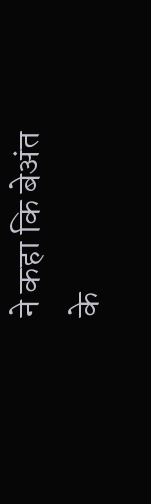ने कहा कि बेअंत के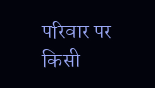परिवार पर किसी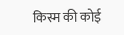किस्म की कोई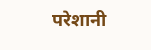परेशानी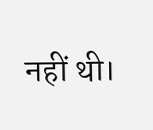नहीं थी।